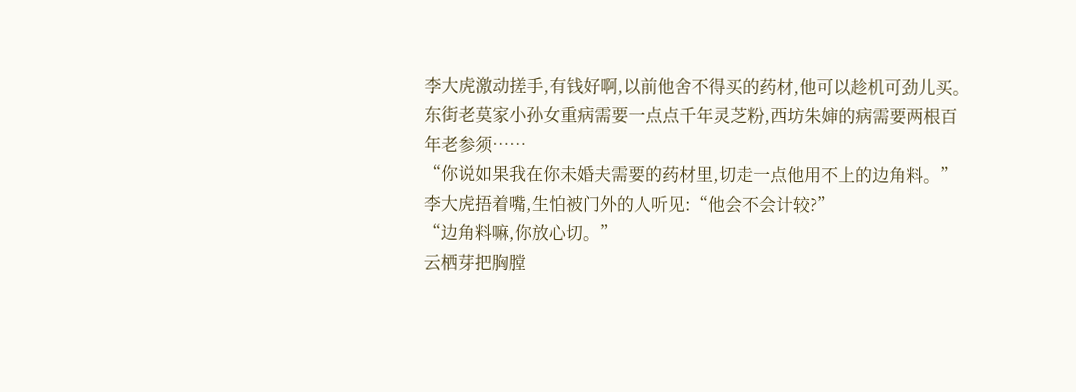李大虎激动搓手,有钱好啊,以前他舍不得买的药材,他可以趁机可劲儿买。
东街老莫家小孙女重病需要一点点千年灵芝粉,西坊朱婶的病需要两根百年老参须……
“你说如果我在你未婚夫需要的药材里,切走一点他用不上的边角料。”
李大虎捂着嘴,生怕被门外的人听见:“他会不会计较?”
“边角料嘛,你放心切。”
云栖芽把胸膛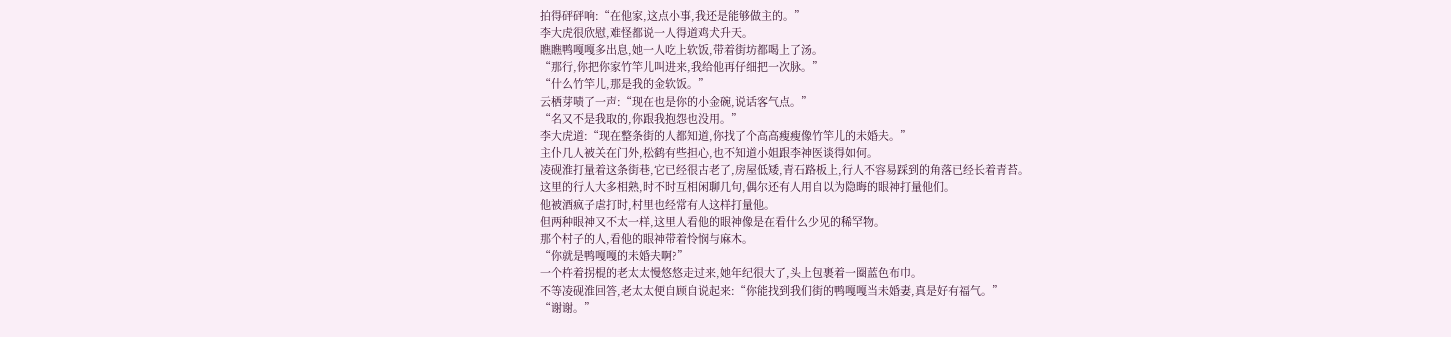拍得砰砰响:“在他家,这点小事,我还是能够做主的。”
李大虎很欣慰,难怪都说一人得道鸡犬升天。
瞧瞧鸭嘎嘎多出息,她一人吃上软饭,带着街坊都喝上了汤。
“那行,你把你家竹竿儿叫进来,我给他再仔细把一次脉。”
“什么竹竿儿,那是我的金软饭。”
云栖芽啧了一声:“现在也是你的小金碗,说话客气点。”
“名又不是我取的,你跟我抱怨也没用。”
李大虎道:“现在整条街的人都知道,你找了个高高瘦瘦像竹竿儿的未婚夫。”
主仆几人被关在门外,松鹤有些担心,也不知道小姐跟李神医谈得如何。
凌砚淮打量着这条街巷,它已经很古老了,房屋低矮,青石路板上,行人不容易踩到的角落已经长着青苔。
这里的行人大多相熟,时不时互相闲聊几句,偶尔还有人用自以为隐晦的眼神打量他们。
他被酒疯子虐打时,村里也经常有人这样打量他。
但两种眼神又不太一样,这里人看他的眼神像是在看什么少见的稀罕物。
那个村子的人,看他的眼神带着怜悯与麻木。
“你就是鸭嘎嘎的未婚夫啊?”
一个杵着拐棍的老太太慢悠悠走过来,她年纪很大了,头上包裹着一圈蓝色布巾。
不等凌砚淮回答,老太太便自顾自说起来:“你能找到我们街的鸭嘎嘎当未婚妻,真是好有福气。”
“谢谢。”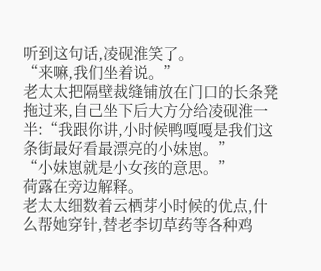听到这句话,凌砚淮笑了。
“来嘛,我们坐着说。”
老太太把隔壁裁缝铺放在门口的长条凳拖过来,自己坐下后大方分给凌砚淮一半:“我跟你讲,小时候鸭嘎嘎是我们这条街最好看最漂亮的小妹崽。”
“小妹崽就是小女孩的意思。”
荷露在旁边解释。
老太太细数着云栖芽小时候的优点,什么帮她穿针,替老李切草药等各种鸡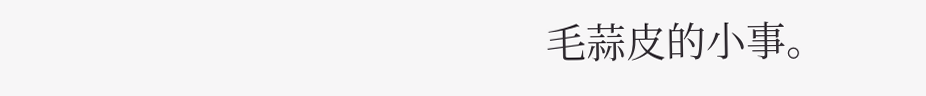毛蒜皮的小事。